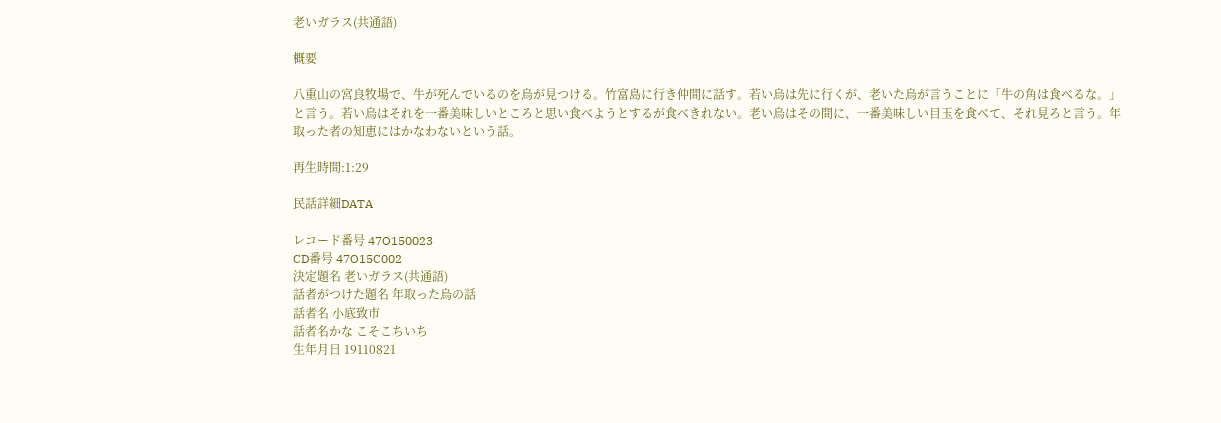老いガラス(共通語)

概要

八重山の宮良牧場で、牛が死んでいるのを烏が見つける。竹富島に行き仲間に話す。若い烏は先に行くが、老いた烏が言うことに「牛の角は食べるな。」と言う。若い烏はそれを一番美味しいところと思い食べようとするが食べきれない。老い烏はその間に、一番美味しい目玉を食べて、それ見ろと言う。年取った者の知恵にはかなわないという話。

再生時間:1:29

民話詳細DATA

レコード番号 47O150023
CD番号 47O15C002
決定題名 老いガラス(共通語)
話者がつけた題名 年取った烏の話
話者名 小底致市
話者名かな こそこちいち
生年月日 19110821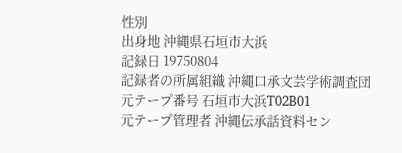性別
出身地 沖縄県石垣市大浜
記録日 19750804
記録者の所属組織 沖縄口承文芸学術調査団
元テープ番号 石垣市大浜T02B01
元テープ管理者 沖縄伝承話資料セン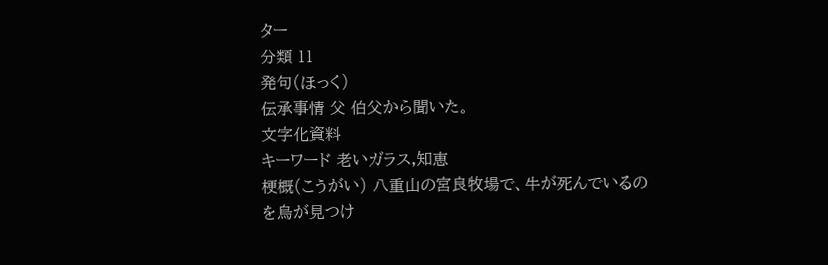ター
分類 11
発句(ほっく)
伝承事情 父 伯父から聞いた。
文字化資料
キーワード 老いガラス,知恵
梗概(こうがい) 八重山の宮良牧場で、牛が死んでいるのを烏が見つけ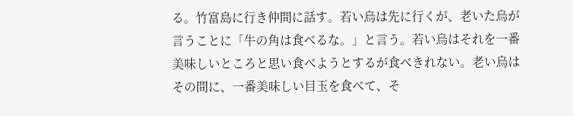る。竹富島に行き仲間に話す。若い烏は先に行くが、老いた烏が言うことに「牛の角は食べるな。」と言う。若い烏はそれを一番美味しいところと思い食べようとするが食べきれない。老い烏はその間に、一番美味しい目玉を食べて、そ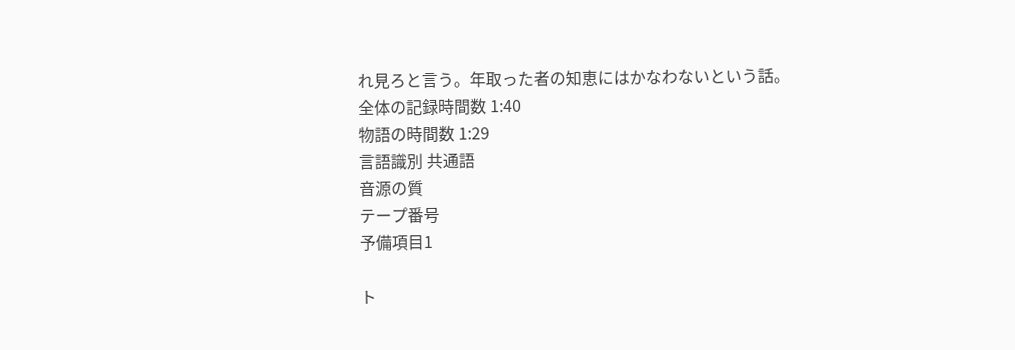れ見ろと言う。年取った者の知恵にはかなわないという話。
全体の記録時間数 1:40
物語の時間数 1:29
言語識別 共通語
音源の質
テープ番号
予備項目1

ト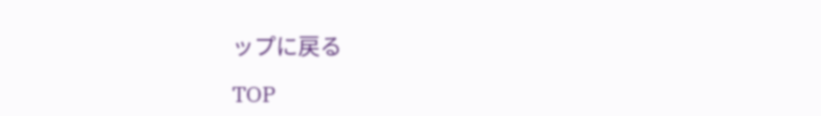ップに戻る

TOP